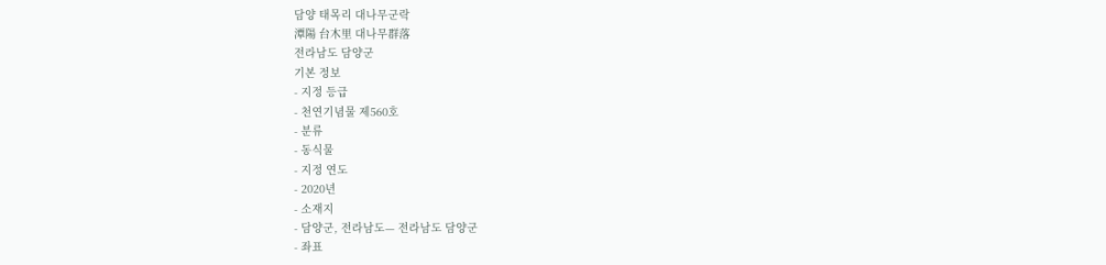담양 태목리 대나무군락
潭陽 台木里 대나무群落
전라남도 담양군
기본 정보
- 지정 등급
- 천연기념물 제560호
- 분류
- 동식물
- 지정 연도
- 2020년
- 소재지
- 담양군, 전라남도— 전라남도 담양군
- 좌표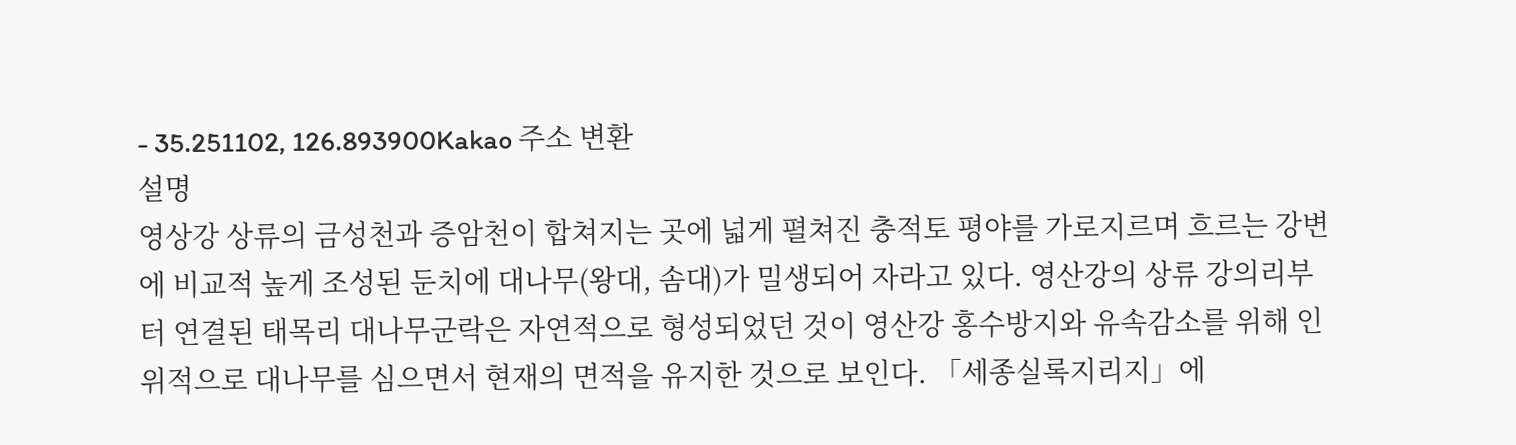- 35.251102, 126.893900Kakao 주소 변환
설명
영상강 상류의 금성천과 증암천이 합쳐지는 곳에 넓게 펼쳐진 충적토 평야를 가로지르며 흐르는 강변에 비교적 높게 조성된 둔치에 대나무(왕대, 솜대)가 밀생되어 자라고 있다. 영산강의 상류 강의리부터 연결된 태목리 대나무군락은 자연적으로 형성되었던 것이 영산강 홍수방지와 유속감소를 위해 인위적으로 대나무를 심으면서 현재의 면적을 유지한 것으로 보인다. 「세종실록지리지」에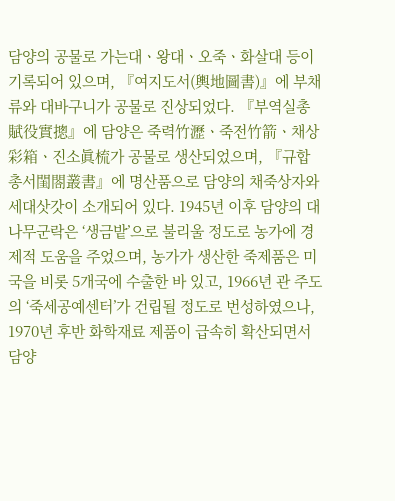담양의 공물로 가는대ㆍ왕대ㆍ오죽ㆍ화살대 등이 기록되어 있으며, 『여지도서(輿地圖書)』에 부채류와 대바구니가 공물로 진상되었다. 『부역실총賦役實摠』에 담양은 죽력竹瀝ㆍ죽전竹箭ㆍ채상彩箱ㆍ진소眞梳가 공물로 생산되었으며, 『규합총서閨閤叢書』에 명산품으로 담양의 채죽상자와 세대삿갓이 소개되어 있다. 1945년 이후 담양의 대나무군락은 ‘생금밭’으로 불리울 정도로 농가에 경제적 도움을 주었으며, 농가가 생산한 죽제품은 미국을 비롯 5개국에 수출한 바 있고, 1966년 관 주도의 ‘죽세공예센터’가 건립될 정도로 번성하였으나, 1970년 후반 화학재료 제품이 급속히 확산되면서 담양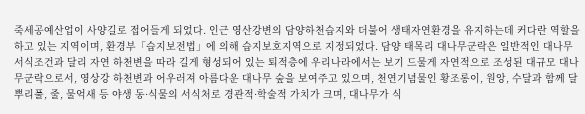죽세공예산업이 사양길로 접어들게 되었다. 인근 영산강변의 담양하천습지와 더불어 생태자연환경을 유지하는데 커다란 역할을 하고 있는 지역이며, 환경부「습지보전법」에 의해 습지보호지역으로 지정되었다. 담양 태목리 대나무군락은 일반적인 대나무 서식조건과 달리 자연 하천변을 따라 길게 형성되어 있는 퇴적층에 우리나라에서는 보기 드물게 자연적으로 조성된 대규모 대나무군락으로서, 영상강 하천변과 어우러져 아름다운 대나무 숲을 보여주고 있으며, 천연기념물인 황조롱이, 원앙, 수달과 함께 달뿌리풀, 줄, 물억새 등 야생 동·식물의 서식처로 경관적·학술적 가치가 크며, 대나무가 식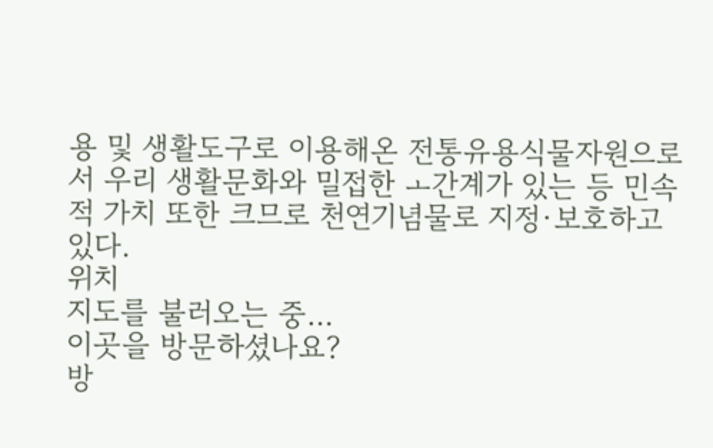용 및 생활도구로 이용해온 전통유용식물자원으로서 우리 생활문화와 밀접한 ㅗ간계가 있는 등 민속적 가치 또한 크므로 천연기념물로 지정·보호하고 있다.
위치
지도를 불러오는 중…
이곳을 방문하셨나요?
방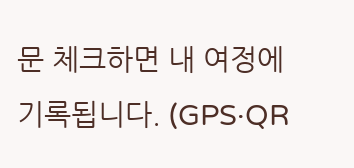문 체크하면 내 여정에 기록됩니다. (GPS·QR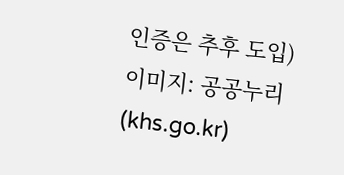인증은 추후 도입)
이미지: 공공누리 (khs.go.kr)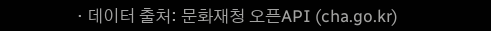· 데이터 출처: 문화재청 오픈API (cha.go.kr)